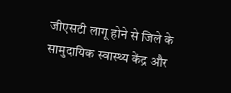जीएसटी लागू होने से जिले के सामुदायिक स्वास्थ्य केंद्र और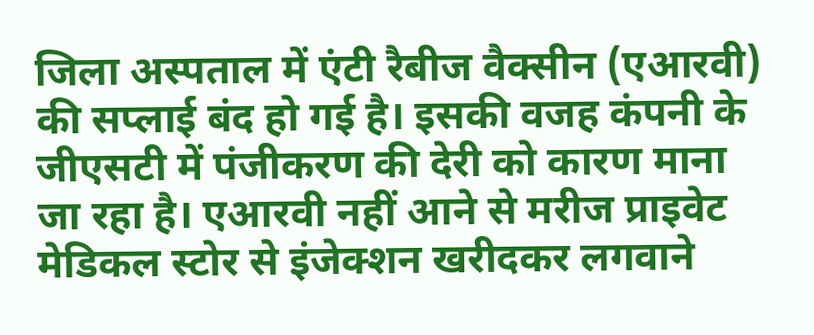जिला अस्पताल में एंटी रैबीज वैक्सीन (एआरवी) की सप्लाई बंद हो गई है। इसकी वजह कंपनी के जीएसटी में पंजीकरण की देरी को कारण माना जा रहा है। एआरवी नहीं आने से मरीज प्राइवेट मेडिकल स्टोर से इंजेक्शन खरीदकर लगवाने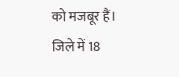को मजबूर हैं।
जिले में 18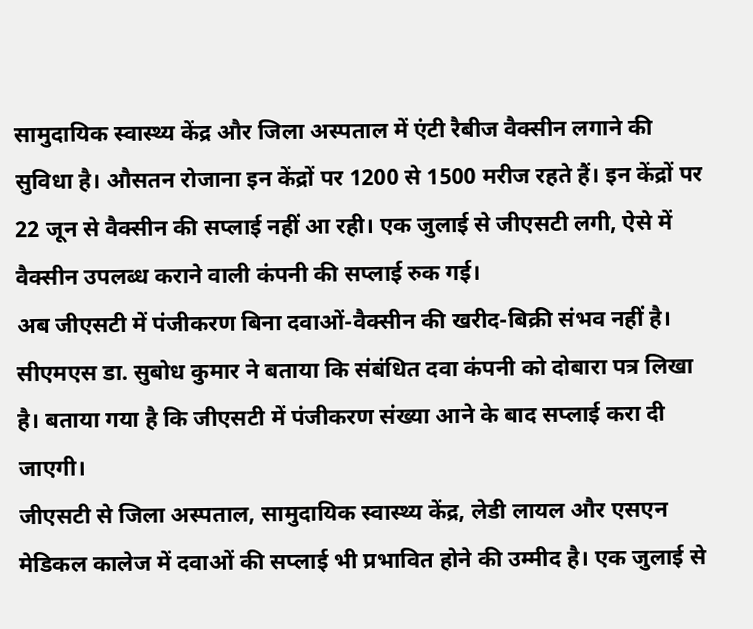सामुदायिक स्वास्थ्य केंद्र और जिला अस्पताल में एंटी रैबीज वैक्सीन लगाने की सुविधा है। औसतन रोजाना इन केंद्रों पर 1200 से 1500 मरीज रहते हैं। इन केंद्रों पर 22 जून से वैक्सीन की सप्लाई नहीं आ रही। एक जुलाई से जीएसटी लगी, ऐसे में वैक्सीन उपलब्ध कराने वाली कंपनी की सप्लाई रुक गई।
अब जीएसटी में पंजीकरण बिना दवाओं-वैक्सीन की खरीद-बिक्री संभव नहीं है। सीएमएस डा. सुबोध कुमार ने बताया कि संबंधित दवा कंपनी को दोबारा पत्र लिखा है। बताया गया है कि जीएसटी में पंजीकरण संख्या आने के बाद सप्लाई करा दी जाएगी।
जीएसटी से जिला अस्पताल, सामुदायिक स्वास्थ्य केंद्र, लेडी लायल और एसएन मेडिकल कालेज में दवाओं की सप्लाई भी प्रभावित होने की उम्मीद है। एक जुलाई से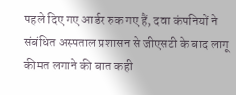पहले दिए गए आर्डर रुक गए हैं, दवा कंपनियों ने संबंधित अस्पताल प्रशासन से जीएसटी के बाद लागू कीमत लगाने की बात कही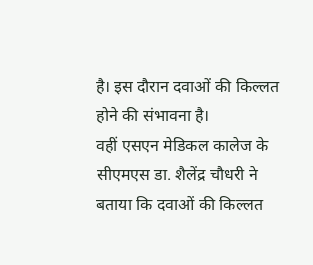है। इस दौरान दवाओं की किल्लत होने की संभावना है।
वहीं एसएन मेडिकल कालेज के सीएमएस डा. शैलेंद्र चौधरी ने बताया कि दवाओं की किल्लत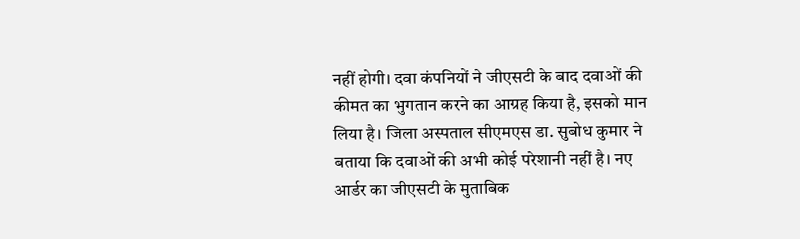नहीं होगी। दवा कंपनियों ने जीएसटी के बाद दवाओं की कीमत का भुगतान करने का आग्रह किया है, इसको मान लिया है। जिला अस्पताल सीएमएस डा. सुबोध कुमार ने बताया कि दवाओं की अभी कोई परेशानी नहीं है। नए आर्डर का जीएसटी के मुताबिक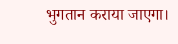भुगतान कराया जाएगा।